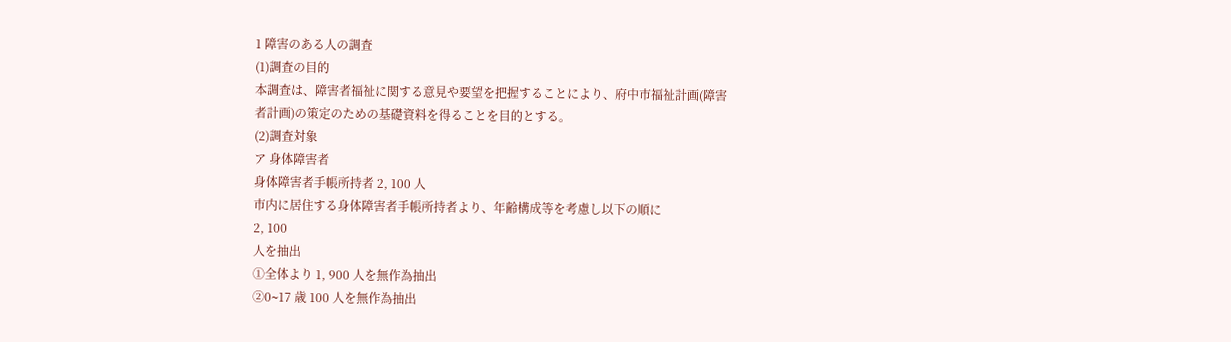1 障害のある人の調査
(1)調査の目的
本調査は、障害者福祉に関する意見や要望を把握することにより、府中市福祉計画(障害
者計画)の策定のための基礎資料を得ることを目的とする。
(2)調査対象
ア 身体障害者
身体障害者手帳所持者 2, 100 人
市内に居住する身体障害者手帳所持者より、年齢構成等を考慮し以下の順に
2, 100
人を抽出
①全体より 1, 900 人を無作為抽出
②0∼17 歳 100 人を無作為抽出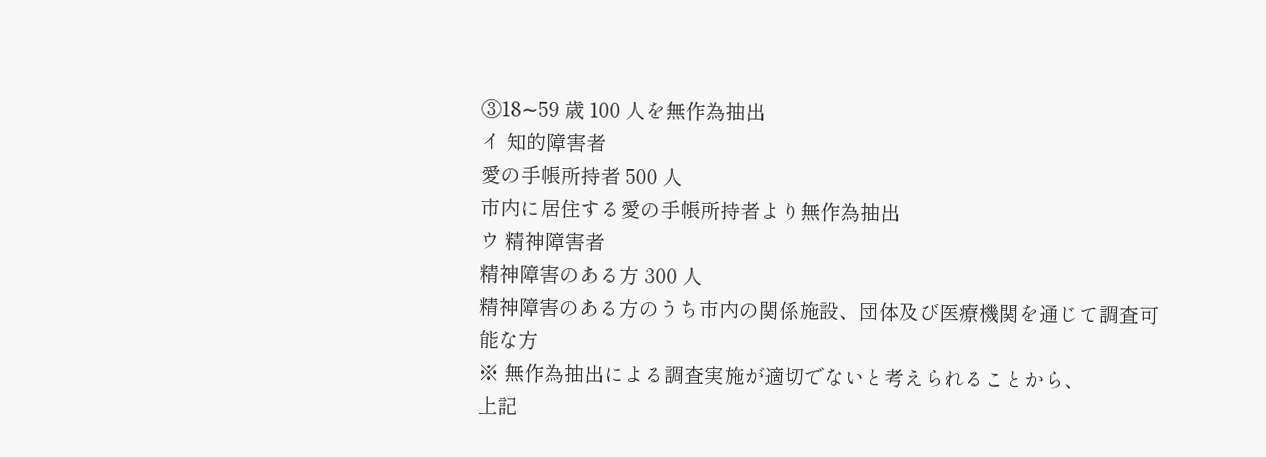③18∼59 歳 100 人を無作為抽出
イ 知的障害者
愛の手帳所持者 500 人
市内に居住する愛の手帳所持者より無作為抽出
ウ 精神障害者
精神障害のある方 300 人
精神障害のある方のうち市内の関係施設、団体及び医療機関を通じて調査可能な方
※ 無作為抽出による調査実施が適切でないと考えられることから、
上記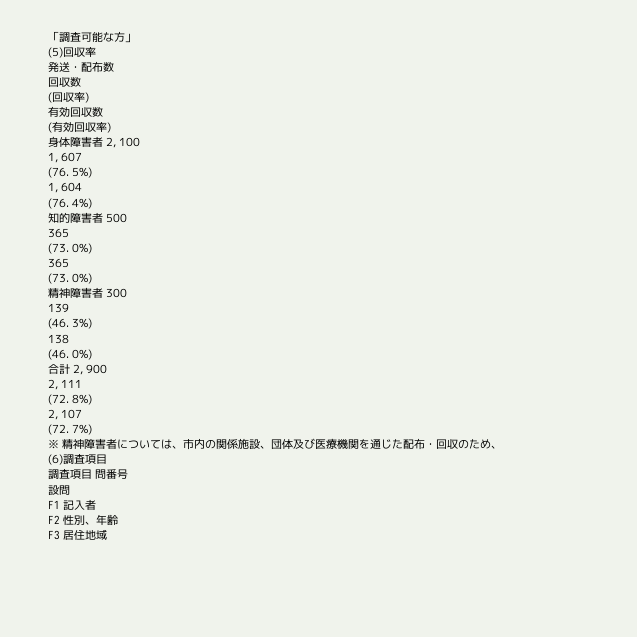「調査可能な方」
(5)回収率
発送・配布数
回収数
(回収率)
有効回収数
(有効回収率)
身体障害者 2, 100
1, 607
(76. 5%)
1, 604
(76. 4%)
知的障害者 500
365
(73. 0%)
365
(73. 0%)
精神障害者 300
139
(46. 3%)
138
(46. 0%)
合計 2, 900
2, 111
(72. 8%)
2, 107
(72. 7%)
※ 精神障害者については、市内の関係施設、団体及び医療機関を通じた配布・回収のため、
(6)調査項目
調査項目 問番号
設問
F1 記入者
F2 性別、年齢
F3 居住地域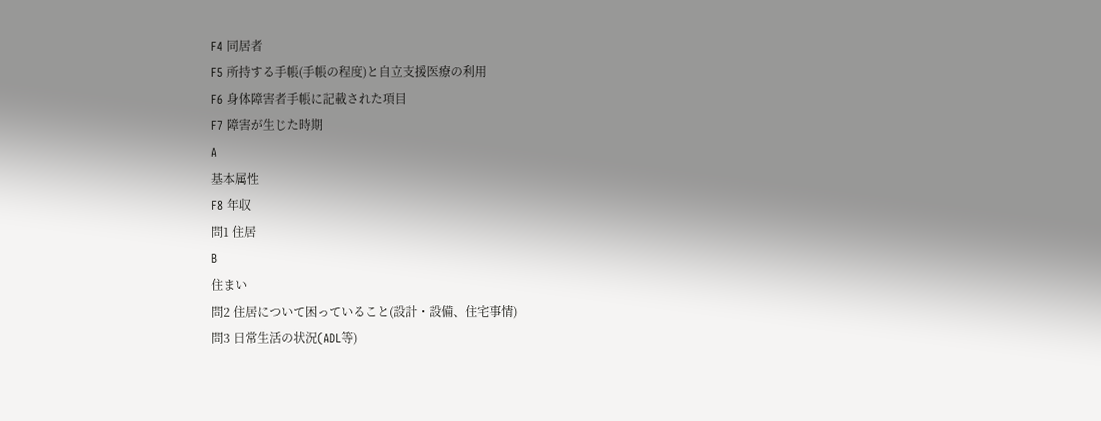F4 同居者
F5 所持する手帳(手帳の程度)と自立支援医療の利用
F6 身体障害者手帳に記載された項目
F7 障害が生じた時期
A
基本属性
F8 年収
問1 住居
B
住まい
問2 住居について困っていること(設計・設備、住宅事情)
問3 日常生活の状況(ADL等)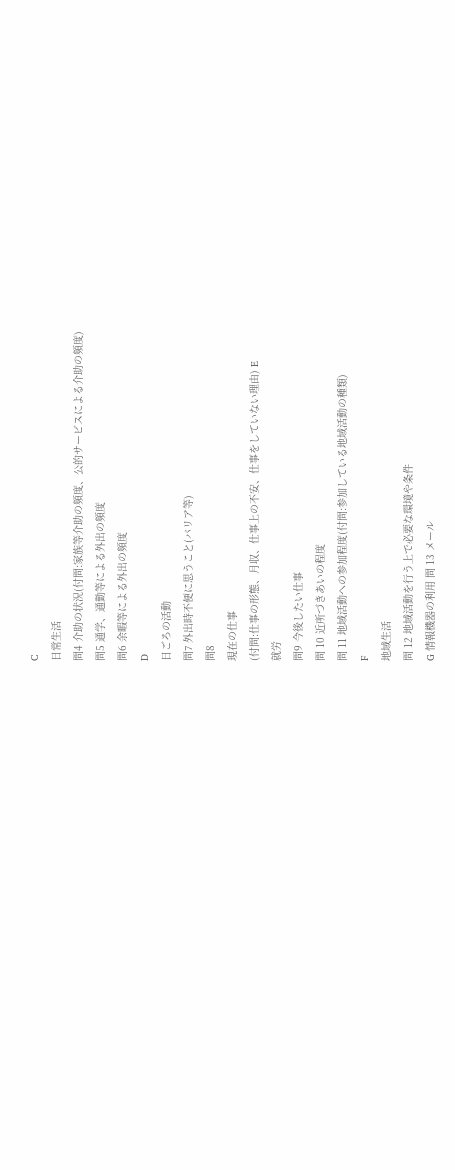C
日常生活
問4 介助の状況(付問:家族等介助の頻度、公的サービスによる介助の頻度)
問5 通学、通勤等による外出の頻度
問6 余暇等による外出の頻度
D
日ごろの活動
問7 外出時不便に思うこと(バリア等)
問8
現在の仕事
(付問:仕事の形態、月収、仕事上の不安、仕事をしていない理由) E
就労
問9 今後したい仕事
問 10 近所づきあいの程度
問 11 地域活動への参加程度(付問:参加している地域活動の種類)
F
地域生活
問 12 地域活動を行う上で必要な環境や条件
G 情報機器の利用 問 13 メール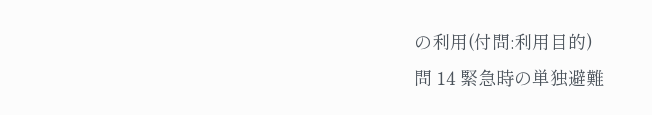の利用(付問:利用目的)
問 14 緊急時の単独避難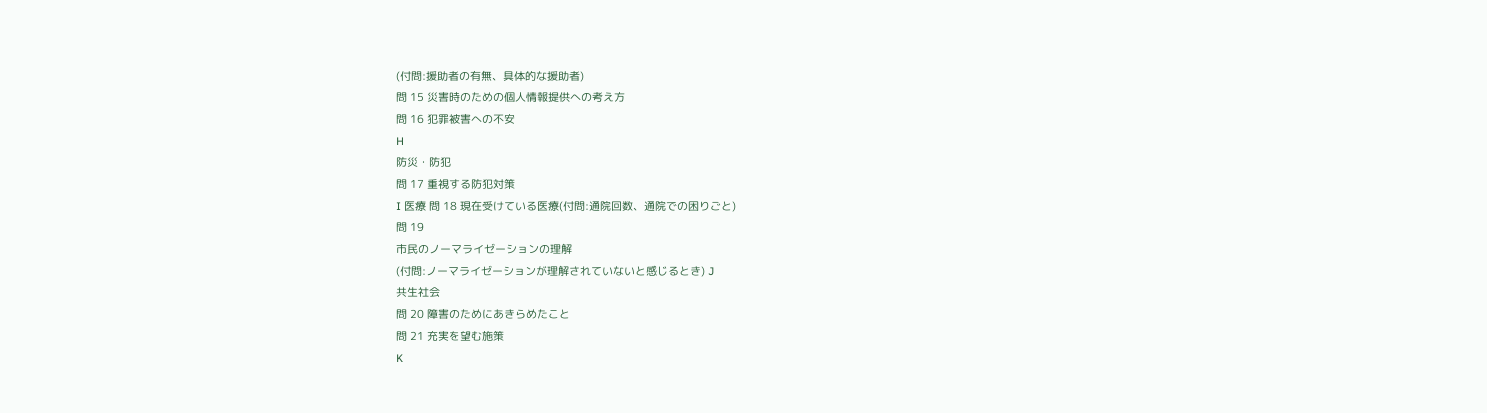(付問:援助者の有無、具体的な援助者)
問 15 災害時のための個人情報提供への考え方
問 16 犯罪被害への不安
H
防災・防犯
問 17 重視する防犯対策
I 医療 問 18 現在受けている医療(付問:通院回数、通院での困りごと)
問 19
市民のノーマライゼーションの理解
(付問:ノーマライゼーションが理解されていないと感じるとき) J
共生社会
問 20 障害のためにあきらめたこと
問 21 充実を望む施策
K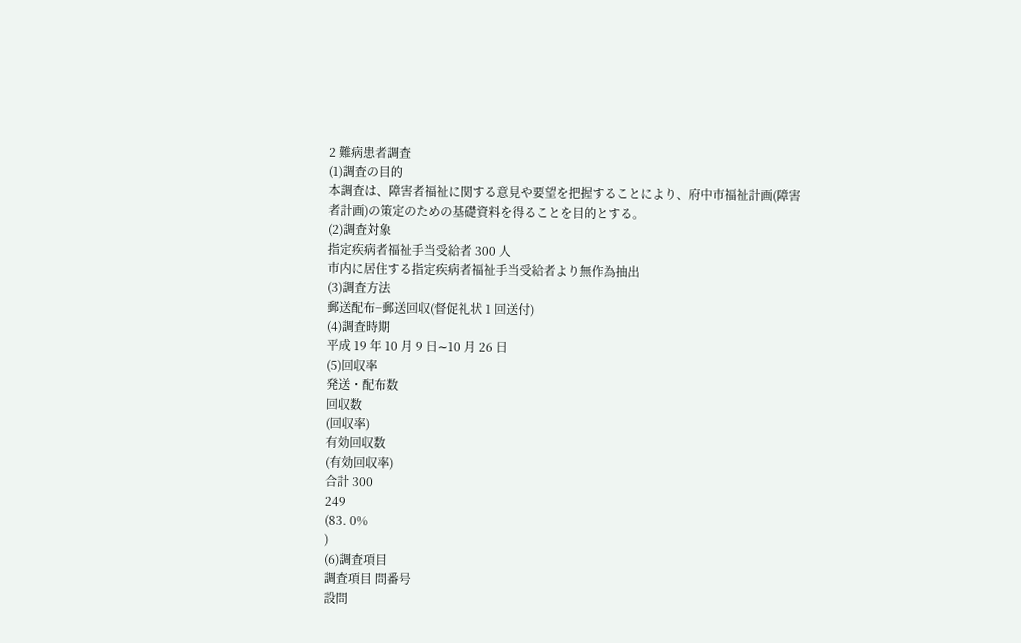2 難病患者調査
(1)調査の目的
本調査は、障害者福祉に関する意見や要望を把握することにより、府中市福祉計画(障害
者計画)の策定のための基礎資料を得ることを目的とする。
(2)調査対象
指定疾病者福祉手当受給者 300 人
市内に居住する指定疾病者福祉手当受給者より無作為抽出
(3)調査方法
郵送配布−郵送回収(督促礼状 1 回送付)
(4)調査時期
平成 19 年 10 月 9 日∼10 月 26 日
(5)回収率
発送・配布数
回収数
(回収率)
有効回収数
(有効回収率)
合計 300
249
(83. 0%
)
(6)調査項目
調査項目 問番号
設問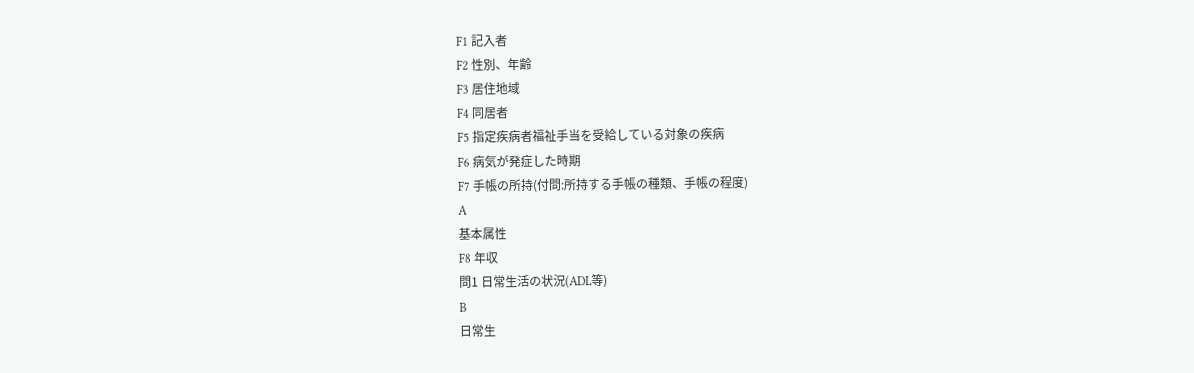F1 記入者
F2 性別、年齢
F3 居住地域
F4 同居者
F5 指定疾病者福祉手当を受給している対象の疾病
F6 病気が発症した時期
F7 手帳の所持(付問:所持する手帳の種類、手帳の程度)
A
基本属性
F8 年収
問1 日常生活の状況(ADL等)
B
日常生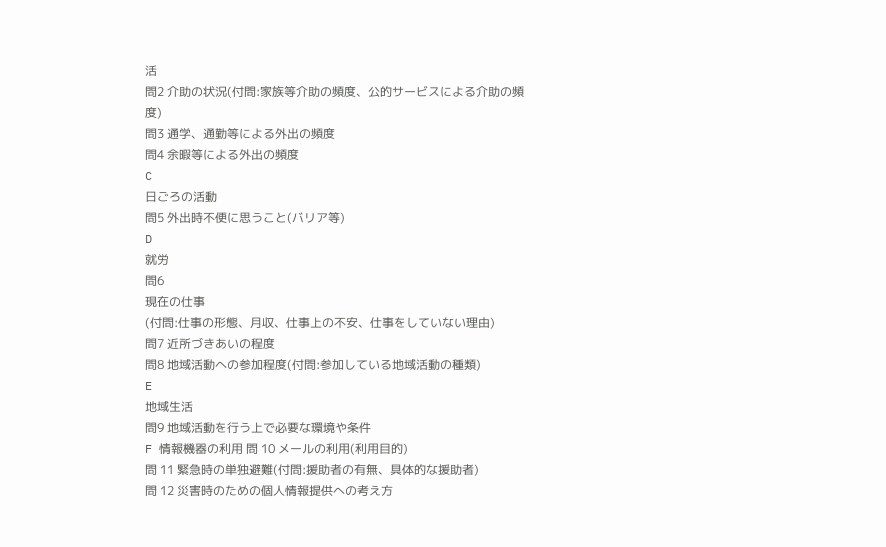活
問2 介助の状況(付問:家族等介助の頻度、公的サービスによる介助の頻度)
問3 通学、通勤等による外出の頻度
問4 余暇等による外出の頻度
C
日ごろの活動
問5 外出時不便に思うこと(バリア等)
D
就労
問6
現在の仕事
(付問:仕事の形態、月収、仕事上の不安、仕事をしていない理由)
問7 近所づきあいの程度
問8 地域活動への参加程度(付問:参加している地域活動の種類)
E
地域生活
問9 地域活動を行う上で必要な環境や条件
F 情報機器の利用 問 10 メールの利用(利用目的)
問 11 緊急時の単独避難(付問:援助者の有無、具体的な援助者)
問 12 災害時のための個人情報提供への考え方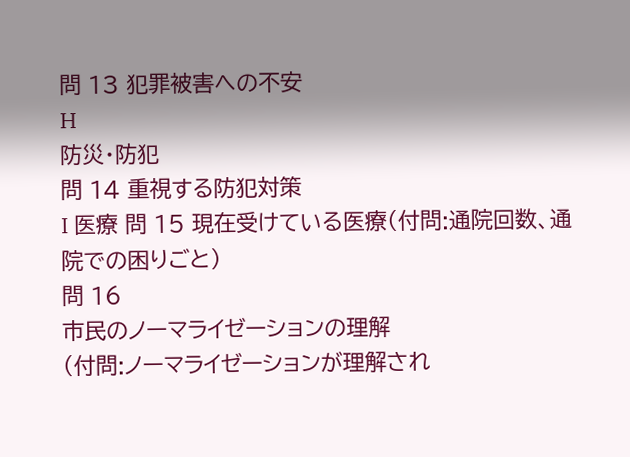問 13 犯罪被害への不安
H
防災・防犯
問 14 重視する防犯対策
I 医療 問 15 現在受けている医療(付問:通院回数、通院での困りごと)
問 16
市民のノーマライゼーションの理解
(付問:ノーマライゼーションが理解され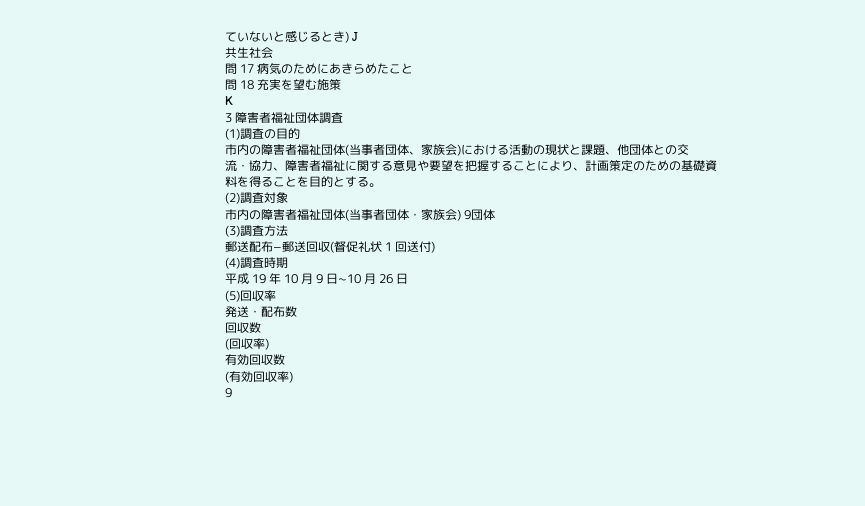ていないと感じるとき) J
共生社会
問 17 病気のためにあきらめたこと
問 18 充実を望む施策
K
3 障害者福祉団体調査
(1)調査の目的
市内の障害者福祉団体(当事者団体、家族会)における活動の現状と課題、他団体との交
流・協力、障害者福祉に関する意見や要望を把握することにより、計画策定のための基礎資
料を得ることを目的とする。
(2)調査対象
市内の障害者福祉団体(当事者団体・家族会) 9団体
(3)調査方法
郵送配布−郵送回収(督促礼状 1 回送付)
(4)調査時期
平成 19 年 10 月 9 日∼10 月 26 日
(5)回収率
発送・配布数
回収数
(回収率)
有効回収数
(有効回収率)
9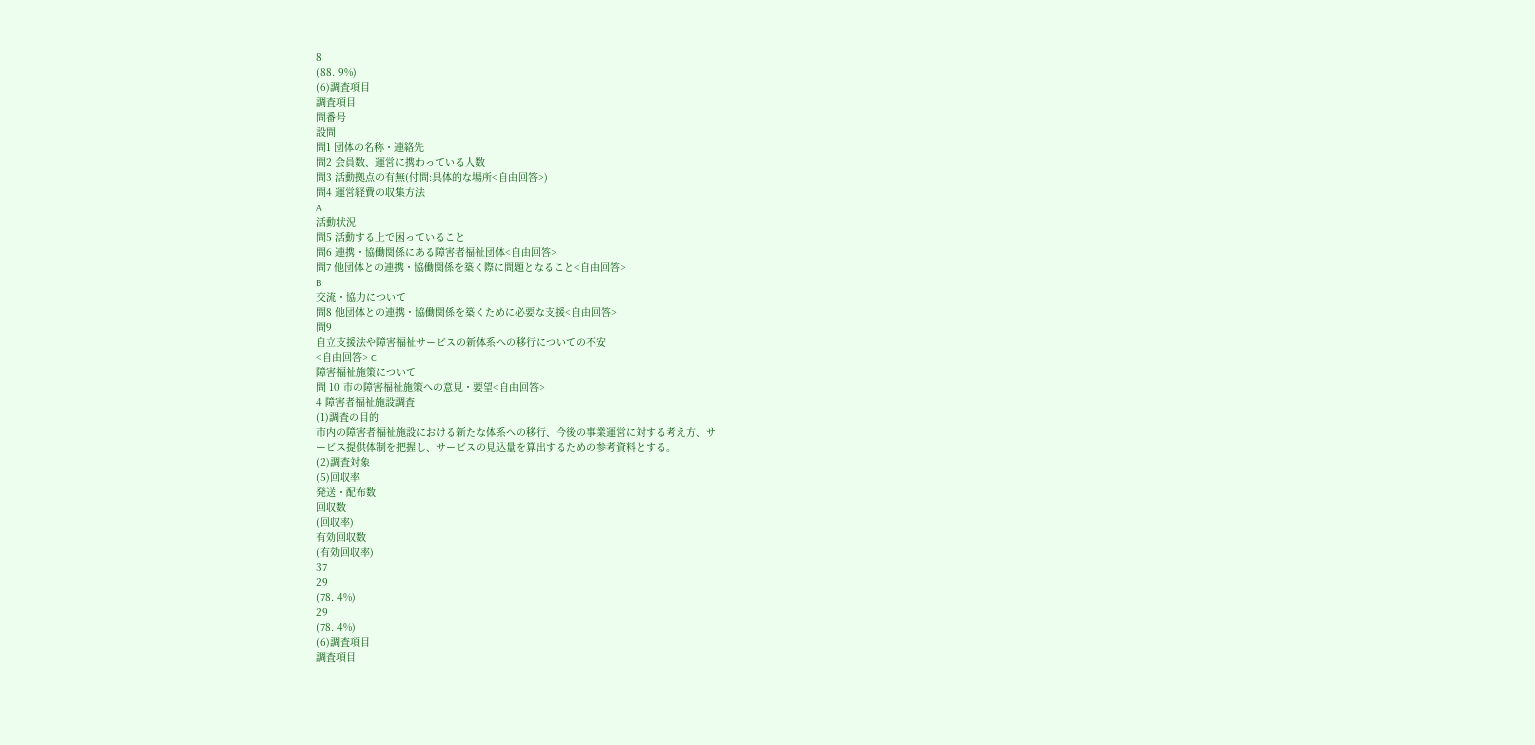8
(88. 9%)
(6)調査項目
調査項目
問番号
設問
問1 団体の名称・連絡先
問2 会員数、運営に携わっている人数
問3 活動拠点の有無(付問:具体的な場所<自由回答>)
問4 運営経費の収集方法
A
活動状況
問5 活動する上で困っていること
問6 連携・協働関係にある障害者福祉団体<自由回答>
問7 他団体との連携・協働関係を築く際に問題となること<自由回答>
B
交流・協力について
問8 他団体との連携・協働関係を築くために必要な支援<自由回答>
問9
自立支援法や障害福祉サービスの新体系への移行についての不安
<自由回答> C
障害福祉施策について
問 10 市の障害福祉施策への意見・要望<自由回答>
4 障害者福祉施設調査
(1)調査の目的
市内の障害者福祉施設における新たな体系への移行、今後の事業運営に対する考え方、サ
ービス提供体制を把握し、サービスの見込量を算出するための参考資料とする。
(2)調査対象
(5)回収率
発送・配布数
回収数
(回収率)
有効回収数
(有効回収率)
37
29
(78. 4%)
29
(78. 4%)
(6)調査項目
調査項目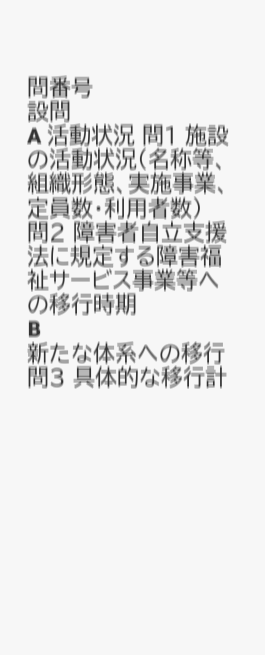問番号
設問
A 活動状況 問1 施設の活動状況(名称等、組織形態、実施事業、定員数・利用者数)
問2 障害者自立支援法に規定する障害福祉サービス事業等への移行時期
B
新たな体系への移行
問3 具体的な移行計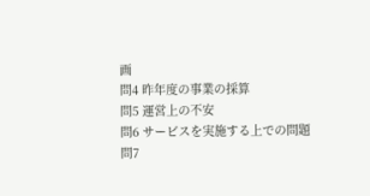画
問4 昨年度の事業の採算
問5 運営上の不安
問6 サービスを実施する上での問題
問7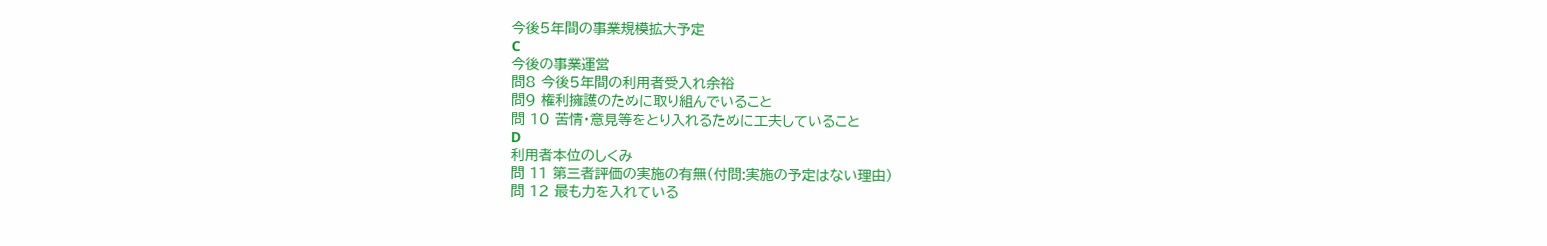今後5年間の事業規模拡大予定
C
今後の事業運営
問8 今後5年間の利用者受入れ余裕
問9 権利擁護のために取り組んでいること
問 10 苦情・意見等をとり入れるために工夫していること
D
利用者本位のしくみ
問 11 第三者評価の実施の有無(付問:実施の予定はない理由)
問 12 最も力を入れている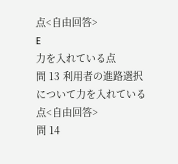点<自由回答>
E
力を入れている点
問 13 利用者の進路選択について力を入れている点<自由回答>
問 14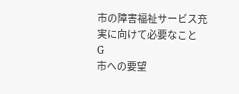市の障害福祉サービス充実に向けて必要なこと
G
市への要望